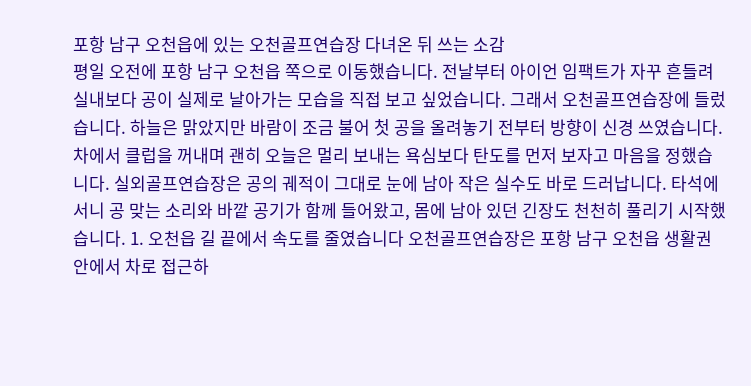포항 남구 오천읍에 있는 오천골프연습장 다녀온 뒤 쓰는 소감
평일 오전에 포항 남구 오천읍 쪽으로 이동했습니다. 전날부터 아이언 임팩트가 자꾸 흔들려 실내보다 공이 실제로 날아가는 모습을 직접 보고 싶었습니다. 그래서 오천골프연습장에 들렀습니다. 하늘은 맑았지만 바람이 조금 불어 첫 공을 올려놓기 전부터 방향이 신경 쓰였습니다. 차에서 클럽을 꺼내며 괜히 오늘은 멀리 보내는 욕심보다 탄도를 먼저 보자고 마음을 정했습니다. 실외골프연습장은 공의 궤적이 그대로 눈에 남아 작은 실수도 바로 드러납니다. 타석에 서니 공 맞는 소리와 바깥 공기가 함께 들어왔고, 몸에 남아 있던 긴장도 천천히 풀리기 시작했습니다. 1. 오천읍 길 끝에서 속도를 줄였습니다 오천골프연습장은 포항 남구 오천읍 생활권 안에서 차로 접근하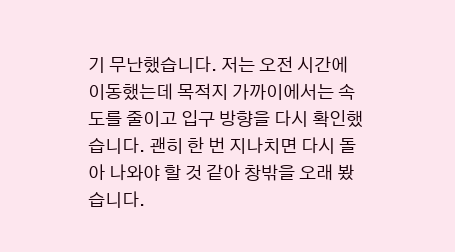기 무난했습니다. 저는 오전 시간에 이동했는데 목적지 가까이에서는 속도를 줄이고 입구 방향을 다시 확인했습니다. 괜히 한 번 지나치면 다시 돌아 나와야 할 것 같아 창밖을 오래 봤습니다.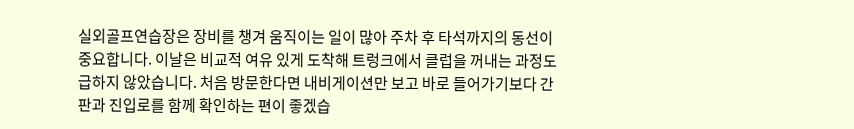실외골프연습장은 장비를 챙겨 움직이는 일이 많아 주차 후 타석까지의 동선이 중요합니다. 이날은 비교적 여유 있게 도착해 트렁크에서 클럽을 꺼내는 과정도 급하지 않았습니다. 처음 방문한다면 내비게이션만 보고 바로 들어가기보다 간판과 진입로를 함께 확인하는 편이 좋겠습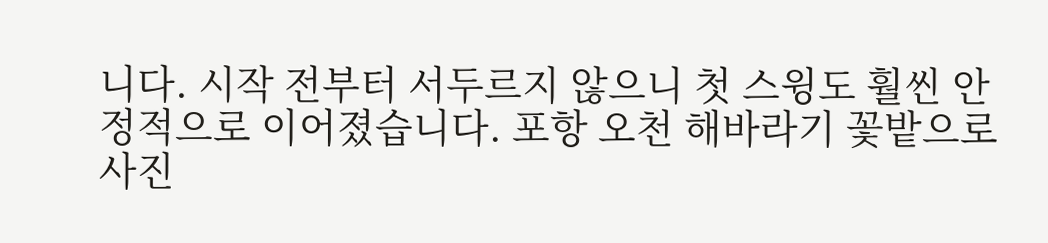니다. 시작 전부터 서두르지 않으니 첫 스윙도 훨씬 안정적으로 이어졌습니다. 포항 오천 해바라기 꽃밭으로 사진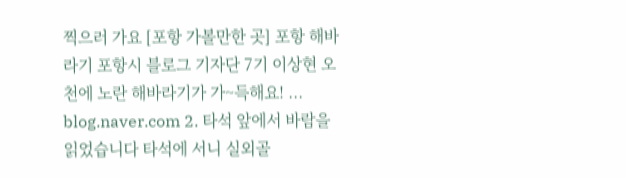찍으러 가요 [포항 가볼만한 곳] 포항 해바라기 포항시 블로그 기자단 7기 이상현 오천에 노란 해바라기가 가~득해요! ... blog.naver.com 2. 타석 앞에서 바람을 읽었습니다 타석에 서니 실외골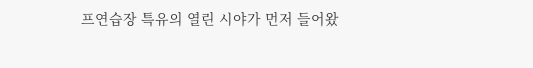프연습장 특유의 열린 시야가 먼저 들어왔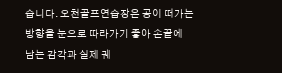습니다. 오천골프연습장은 공이 떠가는 방향을 눈으로 따라가기 좋아 손끝에 남는 감각과 실제 궤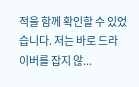적을 함께 확인할 수 있었습니다. 저는 바로 드라이버를 잡지 않...